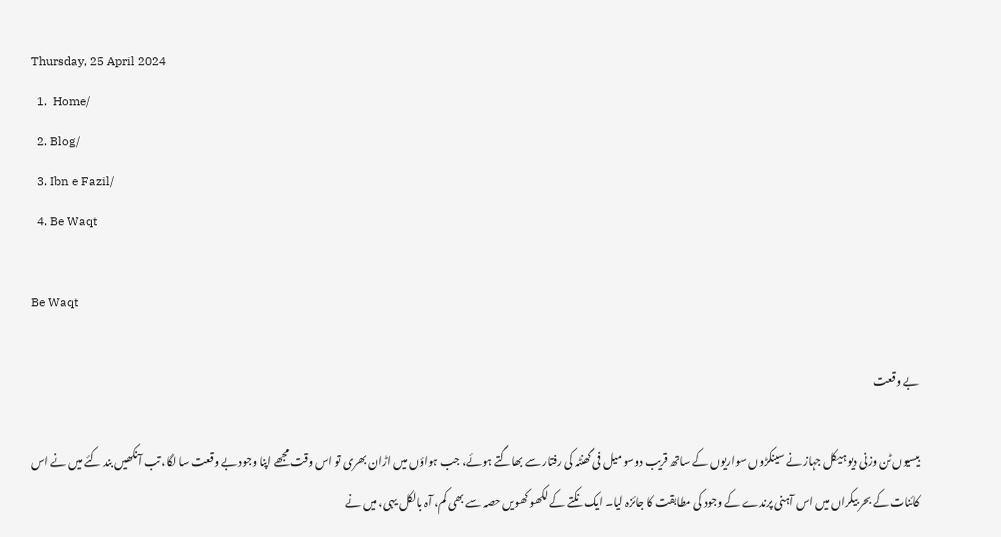Thursday, 25 April 2024
  1.  Home/
  2. Blog/
  3. Ibn e Fazil/
  4. Be Waqt

Be Waqt

بے وقعت

بیسیوں ٹن وزنی دیو ہیکل جہاز نے سینکڑوں سواریوں کے ساتھ قریب دوسو میل فی گھنٹہ کی رفتار سے بھاگتے ہوئے، جب ہواؤں میں اڑان بھری تو اس وقت مجھے اپنا وجود بے وقعت سا لگا، تب آنکھیں بند کئے میں نے اس کائنات کے بحر بیکراں میں اس آہنی پرندے کے وجود کی مطابقت کا جائزہ لیا۔ ایک نکتے کے لکھو کھویں حصہ سے بھی کم، آہ بالکل یہی، میں نے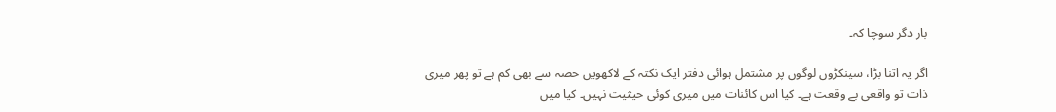بار دگر سوچا کہ۔

اگر یہ اتنا بڑا، سینکڑوں لوگوں پر مشتمل ہوائی دفتر ایک نکتہ کے لاکھویں حصہ سے بھی کم ہے تو پھر میری ذات تو واقعی بے وقعت ہے۔ کیا اس کائنات میں میری کوئی حیثیت نہیں۔ کیا میں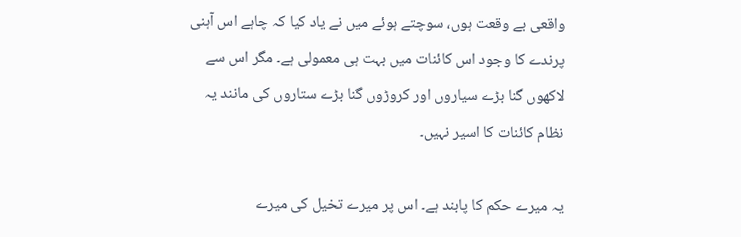واقعی بے وقعت ہوں، سوچتے ہوئے میں نے یاد کیا کہ چاہے اس آہنی پرندے کا وجود اس کائنات میں بہت ہی معمولی ہے۔ مگر اس سے لاکھوں گنا بڑے سیاروں اور کروڑوں گنا بڑے ستاروں کی مانند یہ نظام کائنات کا اسیر نہیں۔

یہ میرے حکم کا پابند ہے۔ اس پر میرے تخیل کی میرے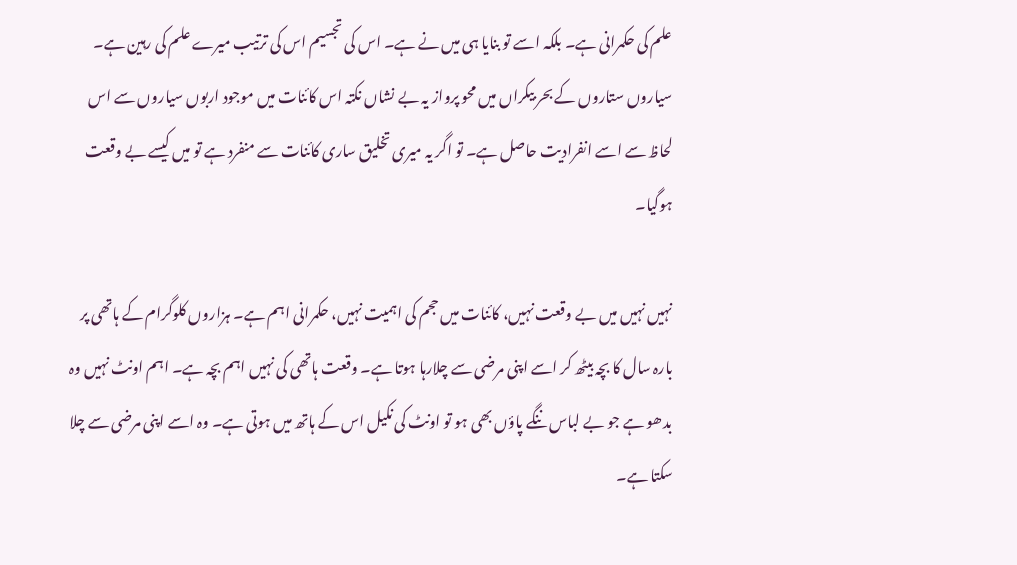علم کی حکمرانی ہے۔ بلکہ اسے تو بنایا ہی میں نے ہے۔ اس کی تجسیم اس کی ترتیب میرے علم کی رہین ہے۔ سیاروں ستاروں کے بحر بیکراں میں محو پرواز یہ بے نشاں نکتہ اس کائنات میں موجود اربوں سیاروں سے اس لحاظ سے اسے انفرادیت حاصل ہے۔ تو اگر یہ میری تخلیق ساری کائنات سے منفرد ہے تو میں کیسے بے وقعت ہوگیا۔

نہیں نہیں میں بے وقعت نہیں، کائنات میں حجم کی اہمیت نہیں، حکمرانی اہم ہے۔ ہزاروں کلوگرام کے ہاتھی پر بارہ سال کا بچہ بیٹھ کر اسے اپنی مرضی سے چلارہا ہوتا ہے۔ وقعت ہاتھی کی نہیں اہم بچہ ہے۔ اہم اونٹ نہیں وہ بدھو ہے جو بے لباس ننگے پاؤں بھی ہو تو اونٹ کی نکیل اس کے ہاتھ میں ہوتی ہے۔ وہ اسے اپنی مرضی سے چلا سکتا ہے۔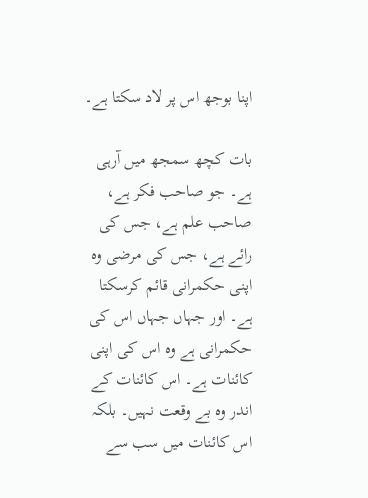اپنا بوجھ اس پر لاد سکتا ہے۔

بات کچھ سمجھ میں آرہی ہے۔ جو صاحب فکر ہے، صاحب علم ہے، جس کی رائے ہے، جس کی مرضی وہ اپنی حکمرانی قائم کرسکتا ہے۔ اور جہاں جہاں اس کی حکمرانی ہے وہ اس کی اپنی کائنات ہے۔ اس کائنات کے اندر وہ بے وقعت نہیں۔ بلکہ اس کائنات میں سب سے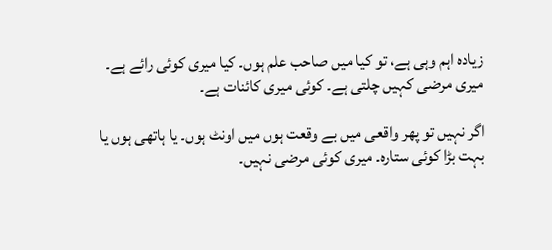زیادہ اہم وہی ہے، تو کیا میں صاحب علم ہوں۔ کیا میری کوئی رائے ہے۔ میری مرضی کہیں چلتی ہے۔ کوئی میری کائنات ہے۔

اگر نہیں تو پھر واقعی میں بے وقعت ہوں میں اونٹ ہوں۔ یا ہاتھی ہوں یا بہت بڑا کوئی ستارہ۔ میری کوئی مرضی نہیں۔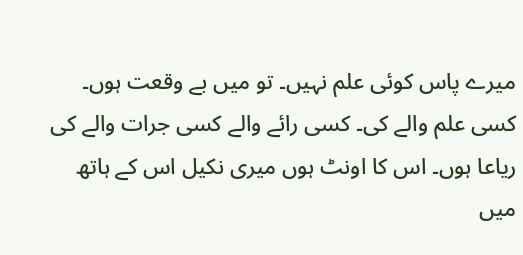میرے پاس کوئی علم نہیں۔ تو میں بے وقعت ہوں۔ کسی علم والے کی۔ کسی رائے والے کسی جرات والے کی ریاعا ہوں۔ اس کا اونٹ ہوں میری نکیل اس کے ہاتھ میں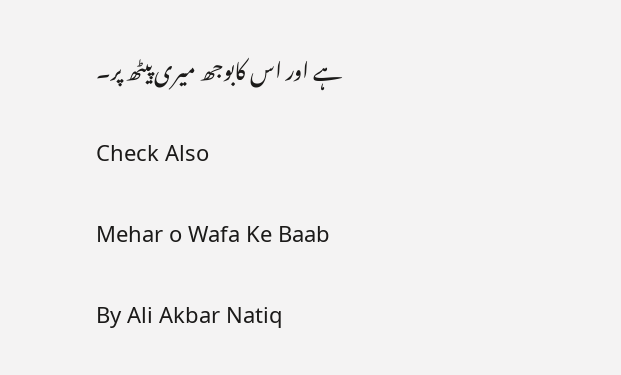ہے اور اس کابوجھ میری پیٹھ پر۔

Check Also

Mehar o Wafa Ke Baab

By Ali Akbar Natiq